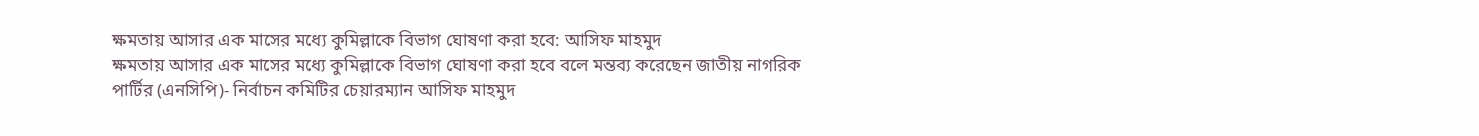ক্ষমতায় আসার এক মাসের মধ্যে কুমিল্লাকে বিভাগ ঘোষণা করা হবে: আসিফ মাহমুদ
ক্ষমতায় আসার এক মাসের মধ্যে কুমিল্লাকে বিভাগ ঘোষণা করা হবে বলে মন্তব্য করেছেন জাতীয় নাগরিক পার্টির (এনসিপি)- নির্বাচন কমিটির চেয়ারম্যান আসিফ মাহমুদ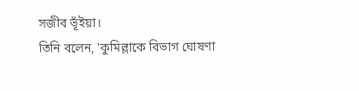সজীব ভূঁইয়া।
তিনি বলেন, 'কুমিল্লাকে বিভাগ ঘোষণা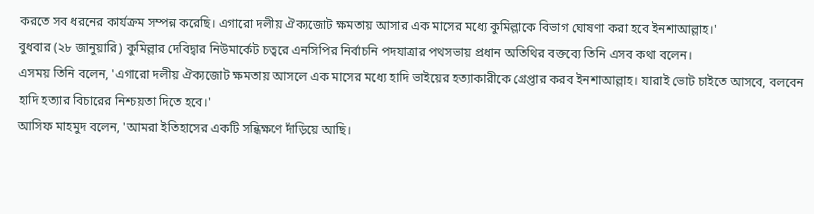করতে সব ধরনের কার্যক্রম সম্পন্ন করেছি। এগারো দলীয় ঐক্যজোট ক্ষমতায় আসার এক মাসের মধ্যে কুমিল্লাকে বিভাগ ঘোষণা করা হবে ইনশাআল্লাহ।'
বুধবার (২৮ জানুয়ারি) কুমিল্লার দেবিদ্বার নিউমার্কেট চত্বরে এনসিপির নির্বাচনি পদযাত্রার পথসভায় প্রধান অতিথির বক্তব্যে তিনি এসব কথা বলেন।
এসময় তিনি বলেন, 'এগারো দলীয় ঐক্যজোট ক্ষমতায় আসলে এক মাসের মধ্যে হাদি ভাইয়ের হত্যাকারীকে গ্রেপ্তার করব ইনশাআল্লাহ। যারাই ভোট চাইতে আসবে, বলবেন হাদি হত্যার বিচারের নিশ্চয়তা দিতে হবে।'
আসিফ মাহমুদ বলেন, 'আমরা ইতিহাসের একটি সন্ধিক্ষণে দাঁড়িয়ে আছি।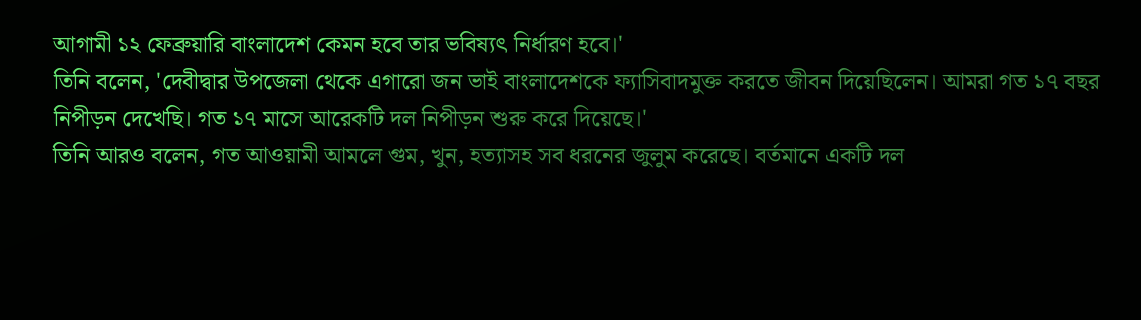আগামী ১২ ফেব্রুয়ারি বাংলাদেশ কেমন হবে তার ভবিষ্যৎ নির্ধারণ হবে।'
তিনি বলেন, 'দেবীদ্বার উপজেলা থেকে এগারো জন ভাই বাংলাদেশকে ফ্যাসিবাদমুক্ত করতে জীবন দিয়েছিলেন। আমরা গত ১৭ বছর নিপীড়ন দেখেছি। গত ১৭ মাসে আরেকটি দল নিপীড়ন শুরু করে দিয়েছে।'
তিনি আরও বলেন, গত আওয়ামী আমলে গুম, খুন, হত্যাসহ সব ধরনের জুলুম করেছে। বর্তমানে একটি দল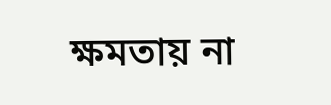ক্ষমতায় না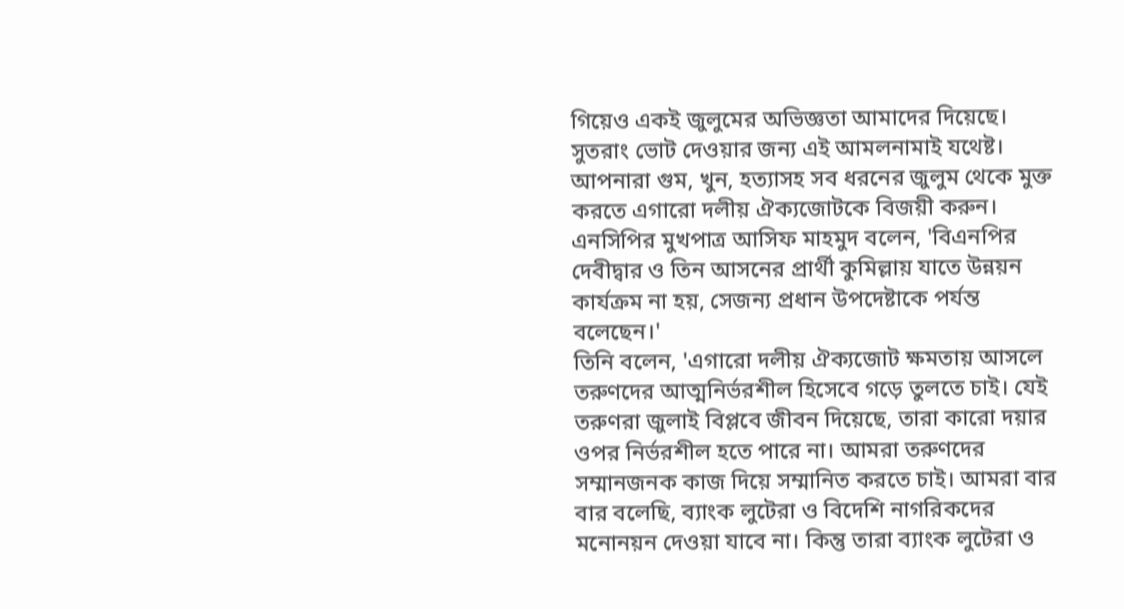গিয়েও একই জুলুমের অভিজ্ঞতা আমাদের দিয়েছে। সুতরাং ভোট দেওয়ার জন্য এই আমলনামাই যথেষ্ট। আপনারা গুম, খুন, হত্যাসহ সব ধরনের জুলুম থেকে মুক্ত করতে এগারো দলীয় ঐক্যজোটকে বিজয়ী করুন।
এনসিপির মুখপাত্র আসিফ মাহমুদ বলেন, 'বিএনপির দেবীদ্বার ও তিন আসনের প্রার্থী কুমিল্লায় যাতে উন্নয়ন কার্যক্রম না হয়, সেজন্য প্রধান উপদেষ্টাকে পর্যন্ত বলেছেন।'
তিনি বলেন, 'এগারো দলীয় ঐক্যজোট ক্ষমতায় আসলে তরুণদের আত্মনির্ভরশীল হিসেবে গড়ে তুলতে চাই। যেই তরুণরা জুলাই বিপ্লবে জীবন দিয়েছে, তারা কারো দয়ার ওপর নির্ভরশীল হতে পারে না। আমরা তরুণদের সম্মানজনক কাজ দিয়ে সম্মানিত করতে চাই। আমরা বার বার বলেছি, ব্যাংক লুটেরা ও বিদেশি নাগরিকদের মনোনয়ন দেওয়া যাবে না। কিন্তু তারা ব্যাংক লুটেরা ও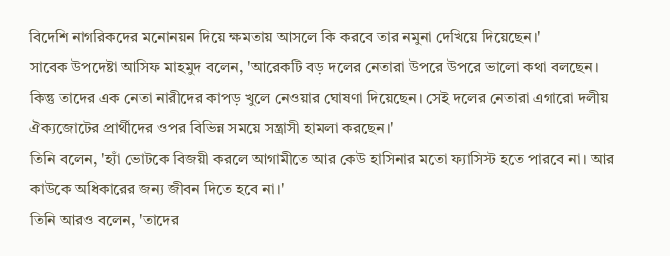বিদেশি নাগরিকদের মনোনয়ন দিয়ে ক্ষমতায় আসলে কি করবে তার নমুনা দেখিয়ে দিয়েছেন।'
সাবেক উপদেষ্টা আসিফ মাহমুদ বলেন, 'আরেকটি বড় দলের নেতারা উপরে উপরে ভালো কথা বলছেন। কিন্তু তাদের এক নেতা নারীদের কাপড় খুলে নেওয়ার ঘোষণা দিয়েছেন। সেই দলের নেতারা এগারো দলীয় ঐক্যজোটের প্রার্থীদের ওপর বিভিন্ন সময়ে সন্ত্রাসী হামলা করছেন।'
তিনি বলেন, 'হ্যাঁ ভোটকে বিজয়ী করলে আগামীতে আর কেউ হাসিনার মতো ফ্যাসিস্ট হতে পারবে না। আর কাউকে অধিকারের জন্য জীবন দিতে হবে না।'
তিনি আরও বলেন, 'তাদের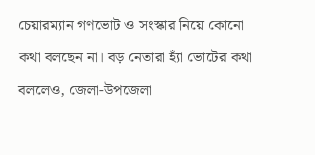চেয়ারম্যান গণভোট ও সংস্কার নিয়ে কোনো কথা বলছেন না। বড় নেতারা হ্যাঁ ভোটের কথা বললেও, জেলা-উপজেলা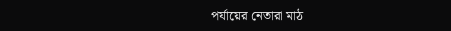পর্যায়ের নেতারা মাঠ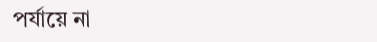পর্যায়ে না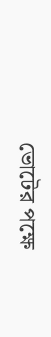ভোটের পক্ষে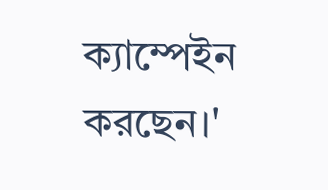ক্যাম্পেইন করছেন।'